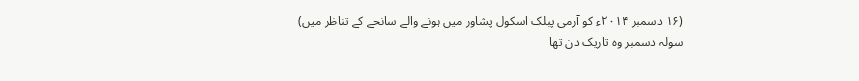(۱۶ دسمبر ۲۰۱۴ء کو آرمی پبلک اسکول پشاور میں ہونے والے سانحے کے تناظر میں)
سولہ دسمبر وہ تاریک دن تھا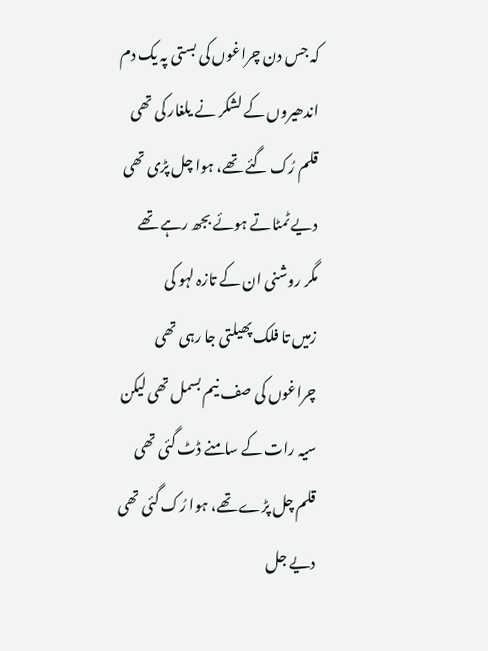کہ جس دن چراغوں کی بستی پہ یک دم
اندھیروں کے لشکر نے یلغار کی تھی
قلم رُک گئے تھے، ہوا چل پڑی تھی
دیے ٹمٹاتے ہوئے بجھ رہے تھے
مگر روشنی ان کے تازہ لہو کی
زمیں تا فلک پھیلتی جا رہی تھی
چراغوں کی صف نیم بسمل تھی لیکن
سیہ رات کے سامنے ڈٹ گئی تھی
قلم چل پڑے تھے، ہوا رُک گئی تھی
دیے جل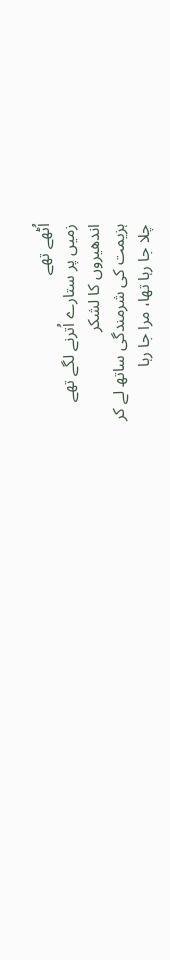اُٹھے تھے
زمیں پر ستارے اُترنے لگے تھے
اندھیروں کا لشکر
ہزیمت کی شرمندگی ساتھ لے کر
چلا جا رہا تھا، مرا جا رہا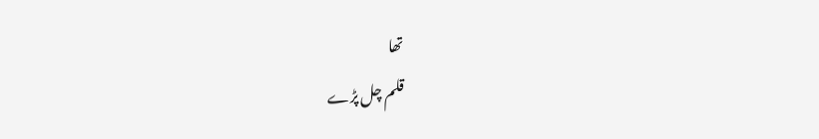تھا
قلم چل پڑے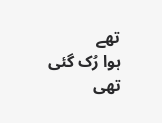تھے
ہوا رُک گئی تھی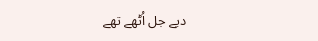دیے جل اُٹھے تھے